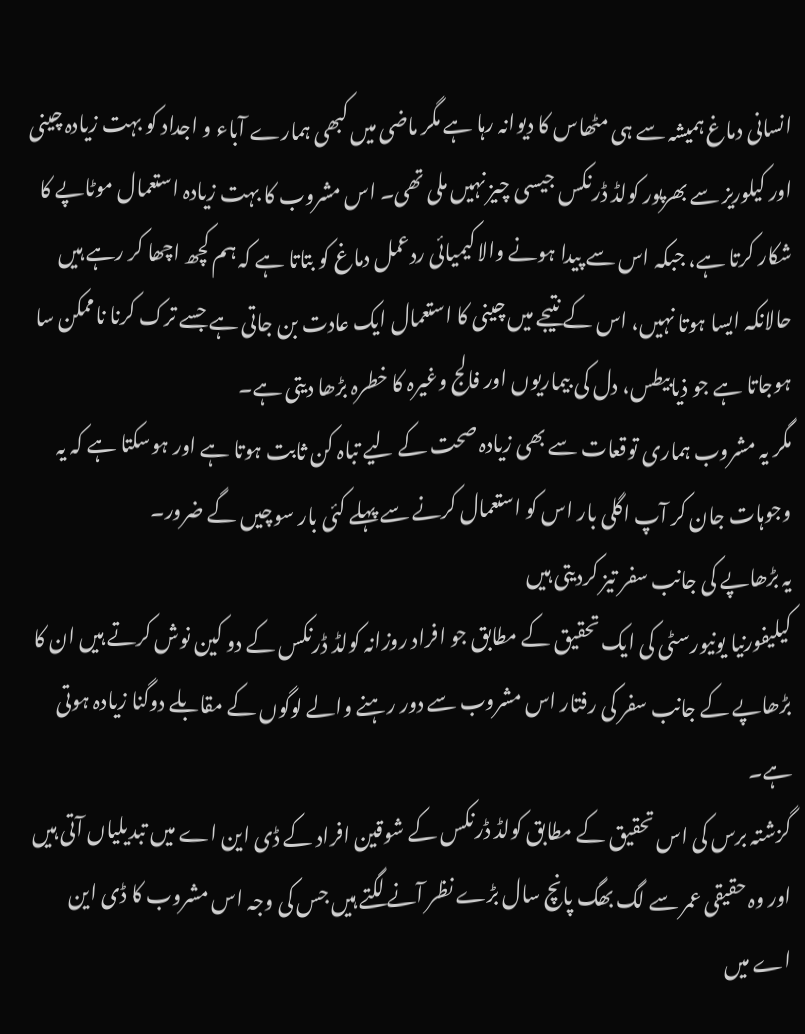انسانی دماغ ہمیشہ سے ہی مٹھاس کا دیوانہ رہا ہے مگر ماضی میں کبھی ہمارے آباء و اجداد کو بہت زیادہ چینی اور کیلوریز سے بھرپور کولڈ ڈرنکس جیسی چیز نہیں ملی تھی۔ اس مشروب کا بہت زیادہ استعمال موٹاپے کا شکار کرتا ہے، جبکہ اس سے پیدا ہونے والا کیمیائی ردعمل دماغ کو بتاتا ہے کہ ہم کچھ اچھا کر رہے ہیں حالانکہ ایسا ہوتا نہیں، اس کے نتیجے میں چینی کا استعمال ایک عادت بن جاتی ہے جسے ترک کرنا ناممکن سا ہوجاتا ہے جو ذیابیطس، دل کی بیماریوں اور فالج وغیرہ کا خطرہ بڑھا دیتی ہے۔
مگر یہ مشروب ہماری توقعات سے بھی زیادہ صحت کے لیے تباہ کن ثابت ہوتا ہے اور ہوسکتا ہے کہ یہ وجوہات جان کر آپ اگلی بار اس کو استعمال کرنے سے پہلے کئی بار سوچیں گے ضرور۔
یہ بڑھاپے کی جانب سفر تیز کردیتی ہیں
کیلیفورنیا یونیورسٹی کی ایک تحقیق کے مطابق جو افراد روزانہ کولڈ ڈرنکس کے دو کین نوش کرتے ہیں ان کا بڑھاپے کے جانب سفر کی رفتار اس مشروب سے دور رہنے والے لوگوں کے مقابلے دوگنا زیادہ ہوتی ہے۔
گزشتہ برس کی اس تحقیق کے مطابق کولڈ ڈرنکس کے شوقین افراد کے ڈی این اے میں تبدیلیاں آتی ہیں اور وہ حقیقی عمر سے لگ بھگ پانچ سال بڑے نظر آنے لگتے ہیں جس کی وجہ اس مشروب کا ڈی این اے میں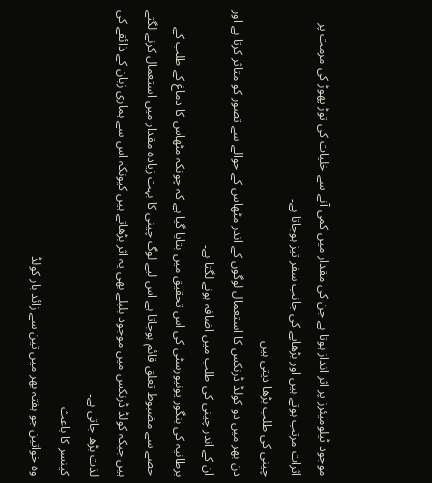موجود ٹیلومیئرز پر اثر انداز ہوتا ہے جن کی مقدار میں کمی آنے سے خلیات کی توڑ پھوڑ کی مرمت پر اثرات مرتب ہوتے ہیں اور بڑھاپے کی جانب سفر تیز ہوجاتا ہے۔
چینی کی طلب بڑھا دیتی ہیں
دن بھر میں دو کولڈ ڈرنکس کا استعمال لوگوں کے اندر مٹھاس کے حوالے سے تصور کو متاثر کرتا ہے اور ان کے اندر چینی کی طلب میں اضافہ ہونے لگتا ہے۔
برطانیہ کی بنگور یونیورسٹی کی اس تحقیق میں بتایا گیا ہے کہ چونکہ مٹھاس کا دماغ کے طلب کے حصے سے مضبوط تعلق قائم ہوجاتا ہے اس لیے لوگ چینی کا بہت زیادہ مقدار میں استعمال کرنے لگتے ہیں جبکہ کولڈ ڈرنکس میں موجود بلبلے بھی یہ اثر بڑھاتے ہیں کیونکہ اس سے ہماری زبان کے ذائقے کی لذت بڑھ جاتی ہے۔
کینسر کا باعث
وہ خواتین جو ہفتہ بھر میں تین سے زائد بار کولڈ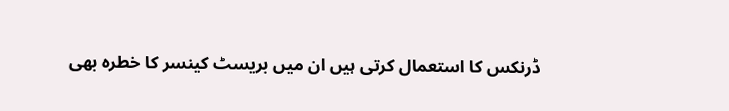ڈرنکس کا استعمال کرتی ہیں ان میں بریسٹ کینسر کا خطرہ بھی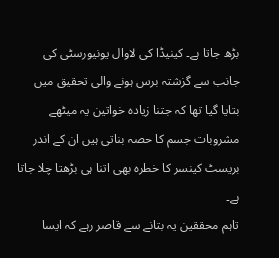بڑھ جاتا ہے۔ کینیڈا کی لاوال یونیورسٹی کی جانب سے گزشتہ برس ہونے والی تحقیق میں بتایا گیا تھا کہ جتنا زیادہ خواتین یہ میٹھے مشروبات جسم کا حصہ بناتی ہیں ان کے اندر بریسٹ کینسر کا خطرہ بھی اتنا ہی بڑھتا چلا جاتا ہے۔
تاہم محققین یہ بتانے سے قاصر رہے کہ ایسا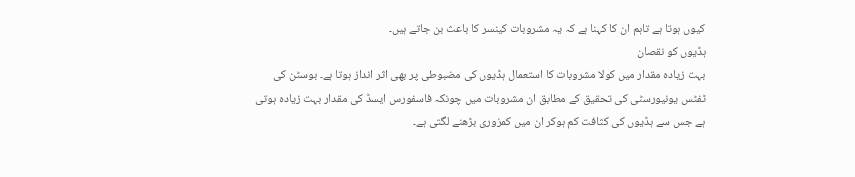کیوں ہوتا ہے تاہم ان کا کہنا ہے کہ یہ مشروبات کینسر کا باعث بن جاتے ہیں۔
ہڈیوں کو نقصان
بہت زیادہ مقدار میں کولا مشروبات کا استعمال ہڈیوں کی مضبوطی پر بھی اثر انداز ہوتا ہے۔ بوسٹن کی ٹفٹس یونیورسٹی کی تحقیق کے مطابق ان مشروبات میں چونکہ فاسفورس ایسڈ کی مقدار بہت زیادہ ہوتی ہے جس سے ہڈیوں کی کثافت کم ہوکر ان میں کمزوری بڑھنے لگتی ہے۔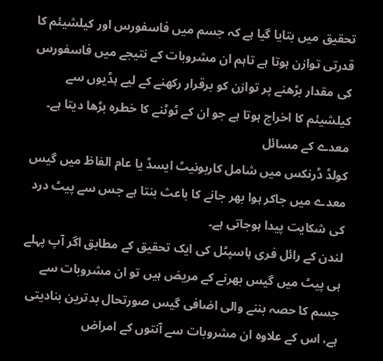تحقیق میں بتایا گیا ہے کہ جسم میں فاسفورس اور کیلشیئم کا قدرتی توازن ہوتا ہے تاہم ان مشروبات کے نتیجے میں فاسفورس کی مقدار بڑھنے پر توازن کو برقرار رکھنے کے لیے ہڈیوں سے کیلشیئم کا اخراج ہوتا ہے جو ان کے ٹوٹنے کا خطرہ بڑھا دیتا ہے۔
معدے کے مسائل
کولڈ ڈرنکس میں شامل کاربونیٹ ایسڈ یا عام الفاظ میں گیس معدے میں جاکر ہوا بھر جانے کا باعث بنتا ہے جس سے پیٹ درد کی شکایت پیدا ہوجاتی ہے۔
لندن کے رائل فری ہاسپٹل کی ایک تحقیق کے مطابق اگر آپ پہلے ہی پیٹ میں گیس بھرنے کے مریض ہیں تو ان مشروبات سے جسم کا حصہ بننے والی اضافی گیس صورتحال بدترین بنادیتی ہے، اس کے علاوہ ان مشروبات سے آنتوں کے امراض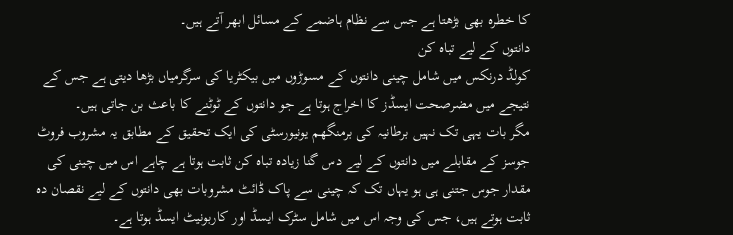کا خطرہ بھی بڑھتا ہے جس سے نظام ہاضمے کے مسائل ابھر آتے ہیں۔
دانتوں کے لیے تباہ کن
کولڈ درنکس میں شامل چینی دانتوں کے مسوڑوں میں بیکٹریا کی سرگرمیاں بڑھا دیتی ہے جس کے نتیجے میں مضرصحت ایسڈز کا اخراج ہوتا ہے جو دانتوں کے ٹوٹنے کا باعث بن جاتی ہیں۔
مگر بات یہی تک نہیں برطانیہ کی برمنگھم یونیورسٹی کی ایک تحقیق کے مطابق یہ مشروب فروٹ جوسز کے مقابلے میں دانتوں کے لیے دس گنا زیادہ تباہ کن ثابت ہوتا ہے چاہے اس میں چینی کی مقدار جوس جتنی ہی ہو یہاں تک کہ چینی سے پاک ڈائٹ مشروبات بھی دانتوں کے لیے نقصان دہ ثابت ہوتے ہیں، جس کی وجہ اس میں شامل سٹرک ایسڈ اور کاربونیٹ ایسڈ ہوتا ہے۔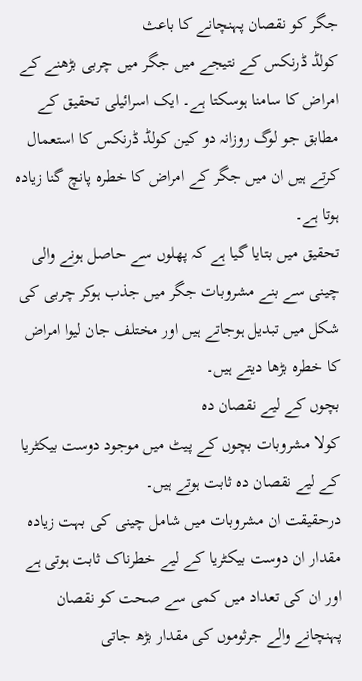جگر کو نقصان پہنچانے کا باعث
کولڈ ڈرنکس کے نتیجے میں جگر میں چربی بڑھنے کے امراض کا سامنا ہوسکتا ہے۔ ایک اسرائیلی تحقیق کے مطابق جو لوگ روزانہ دو کین کولڈ ڈرنکس کا استعمال کرتے ہیں ان میں جگر کے امراض کا خطرہ پانچ گنا زیادہ ہوتا ہے۔
تحقیق میں بتایا گیا ہے کہ پھلوں سے حاصل ہونے والی چینی سے بنے مشروبات جگر میں جذب ہوکر چربی کی شکل میں تبدیل ہوجاتے ہیں اور مختلف جان لیوا امراض کا خطرہ بڑھا دیتے ہیں۔
بچوں کے لیے نقصان دہ
کولا مشروبات بچوں کے پیٹ میں موجود دوست بیکٹریا کے لیے نقصان دہ ثابت ہوتے ہیں۔
درحقیقت ان مشروبات میں شامل چینی کی بہت زیادہ مقدار ان دوست بیکٹریا کے لیے خطرناک ثابت ہوتی ہے اور ان کی تعداد میں کمی سے صحت کو نقصان پہنچانے والے جرثوموں کی مقدار بڑھ جاتی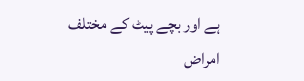ہے اور بچے پیٹ کے مختلف امراض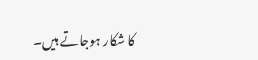کا شکار ہوجاتے ہیں۔